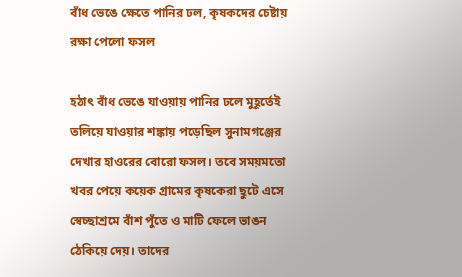বাঁধ ভেঙে ক্ষেতে পানির ঢল, কৃষকদের চেষ্টায় রক্ষা পেলো ফসল

হঠাৎ বাঁধ ভেঙে যাওয়ায় পানির ঢলে মুহূর্তেই তলিয়ে যাওয়ার শঙ্কায় পড়েছিল সুনামগঞ্জের দেখার হাওরের বোরো ফসল। তবে সময়মতো খবর পেয়ে কয়েক গ্রামের কৃষকেরা ছুটে এসে স্বেচ্ছাশ্রমে বাঁশ পুঁতে ও মাটি ফেলে ভাঙন ঠেকিয়ে দেয়। তাদের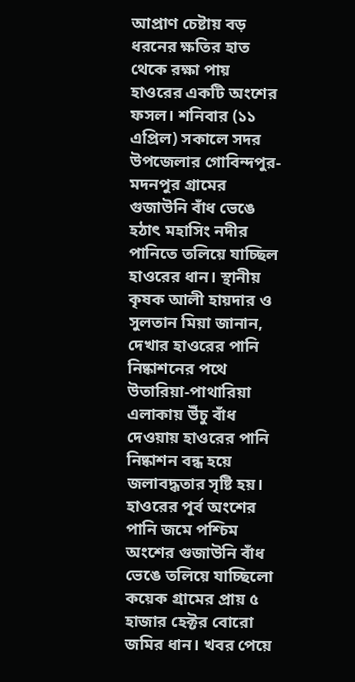আপ্রাণ চেষ্টায় বড় ধরনের ক্ষতির হাত থেকে রক্ষা পায় হাওরের একটি অংশের ফসল। শনিবার (১১ এপ্রিল) সকালে সদর উপজেলার গোবিন্দপুর-মদনপুর গ্রামের গুজাউনি বাঁধ ভেঙে হঠাৎ মহাসিং নদীর পানিতে তলিয়ে যাচ্ছিল হাওরের ধান। স্থানীয় কৃষক আলী হায়দার ও সুলতান মিয়া জানান, দেখার হাওরের পানি নিষ্কাশনের পথে উতারিয়া-পাথারিয়া এলাকায় উঁচু বাঁধ দেওয়ায় হাওরের পানি নিষ্কাশন বন্ধ হয়ে জলাবদ্ধতার সৃষ্টি হয়। হাওরের পূর্ব অংশের পানি জমে পশ্চিম অংশের গুজাউনি বাঁধ ভেঙে তলিয়ে যাচ্ছিলো কয়েক গ্রামের প্রায় ৫ হাজার হেক্টর বোরো জমির ধান। খবর পেয়ে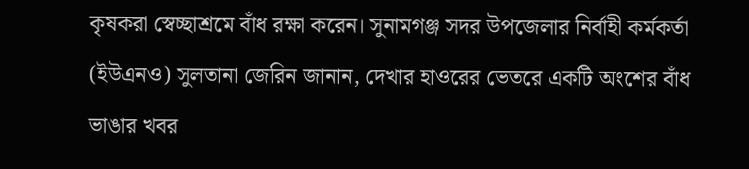কৃষকরা স্বেচ্ছাশ্রমে বাঁধ রক্ষা করেন। সুনামগঞ্জ সদর উপজেলার নির্বাহী কর্মকর্তা (ইউএনও) সুলতানা জেরিন জানান, দেখার হাওরের ভেতরে একটি অংশের বাঁধ ভাঙার খবর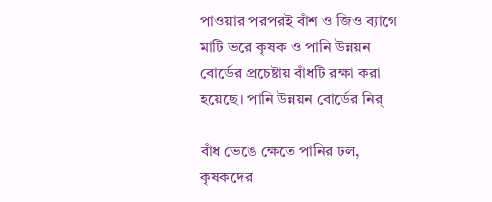পাওয়ার পরপরই বাঁশ ও জিও ব্যাগে মাটি ভরে কৃষক ও পানি উন্নয়ন বোর্ডের প্রচেষ্টায় বাঁধটি রক্ষা করা হয়েছে। পানি উন্নয়ন বোর্ডের নির্

বাঁধ ভেঙে ক্ষেতে পানির ঢল, কৃষকদের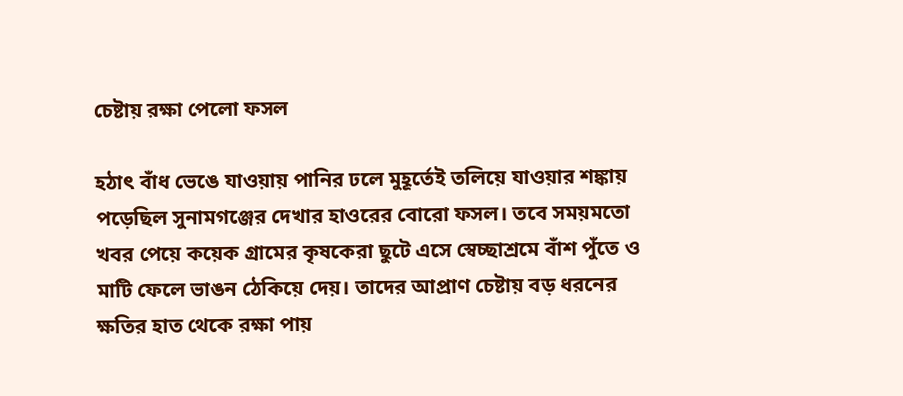চেষ্টায় রক্ষা পেলো ফসল

হঠাৎ বাঁধ ভেঙে যাওয়ায় পানির ঢলে মুহূর্তেই তলিয়ে যাওয়ার শঙ্কায় পড়েছিল সুনামগঞ্জের দেখার হাওরের বোরো ফসল। তবে সময়মতো খবর পেয়ে কয়েক গ্রামের কৃষকেরা ছুটে এসে স্বেচ্ছাশ্রমে বাঁশ পুঁতে ও মাটি ফেলে ভাঙন ঠেকিয়ে দেয়। তাদের আপ্রাণ চেষ্টায় বড় ধরনের ক্ষতির হাত থেকে রক্ষা পায়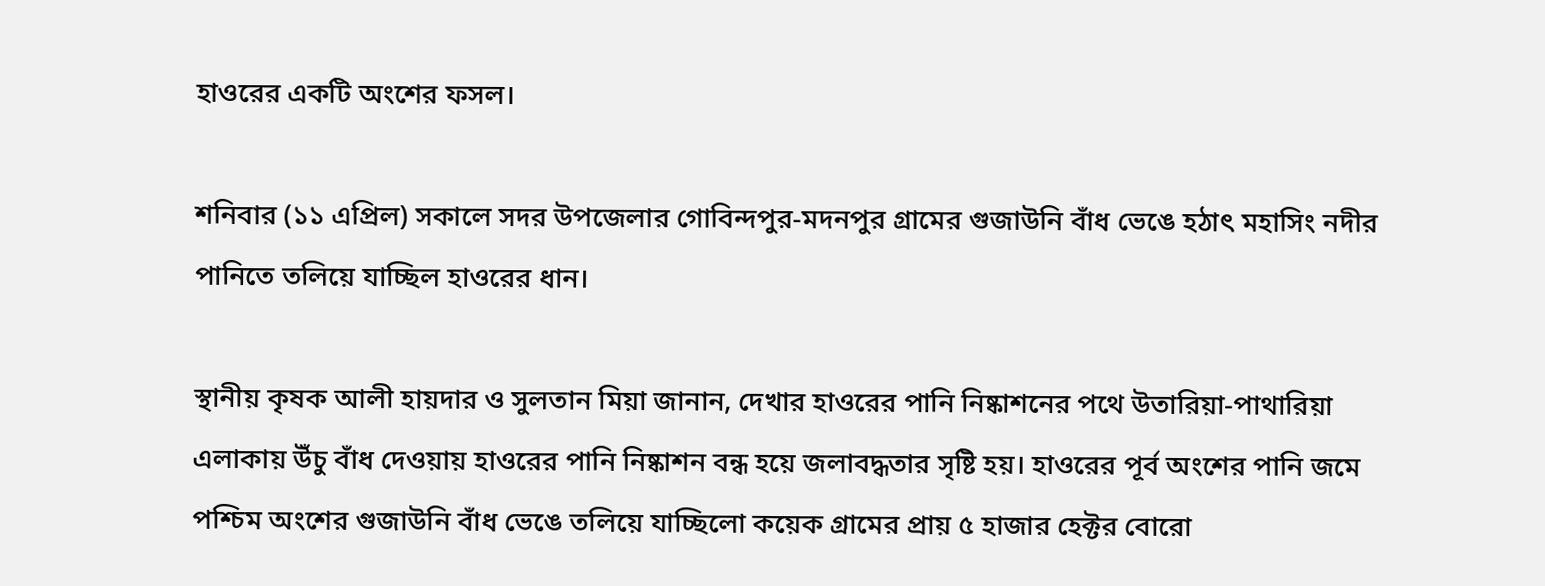হাওরের একটি অংশের ফসল।

শনিবার (১১ এপ্রিল) সকালে সদর উপজেলার গোবিন্দপুর-মদনপুর গ্রামের গুজাউনি বাঁধ ভেঙে হঠাৎ মহাসিং নদীর পানিতে তলিয়ে যাচ্ছিল হাওরের ধান।

স্থানীয় কৃষক আলী হায়দার ও সুলতান মিয়া জানান, দেখার হাওরের পানি নিষ্কাশনের পথে উতারিয়া-পাথারিয়া এলাকায় উঁচু বাঁধ দেওয়ায় হাওরের পানি নিষ্কাশন বন্ধ হয়ে জলাবদ্ধতার সৃষ্টি হয়। হাওরের পূর্ব অংশের পানি জমে পশ্চিম অংশের গুজাউনি বাঁধ ভেঙে তলিয়ে যাচ্ছিলো কয়েক গ্রামের প্রায় ৫ হাজার হেক্টর বোরো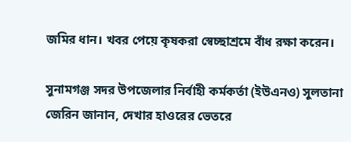জমির ধান। খবর পেয়ে কৃষকরা স্বেচ্ছাশ্রমে বাঁধ রক্ষা করেন।

সুনামগঞ্জ সদর উপজেলার নির্বাহী কর্মকর্তা (ইউএনও) সুলতানা জেরিন জানান, দেখার হাওরের ভেতরে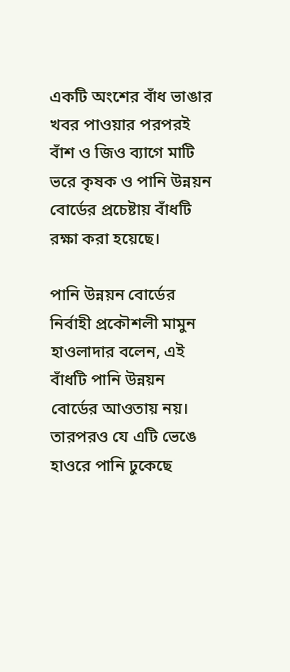একটি অংশের বাঁধ ভাঙার খবর পাওয়ার পরপরই বাঁশ ও জিও ব্যাগে মাটি ভরে কৃষক ও পানি উন্নয়ন বোর্ডের প্রচেষ্টায় বাঁধটি রক্ষা করা হয়েছে।

পানি উন্নয়ন বোর্ডের নির্বাহী প্রকৌশলী মামুন হাওলাদার বলেন, এই বাঁধটি পানি উন্নয়ন বোর্ডের আওতায় নয়। তারপরও যে এটি ভেঙে হাওরে পানি ঢুকেছে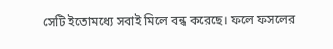সেটি ইতোমধ্যে সবাই মিলে বন্ধ করেছে। ফলে ফসলের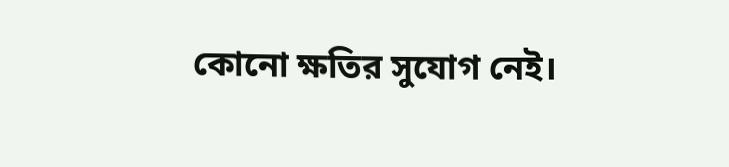কোনো ক্ষতির সুযোগ নেই।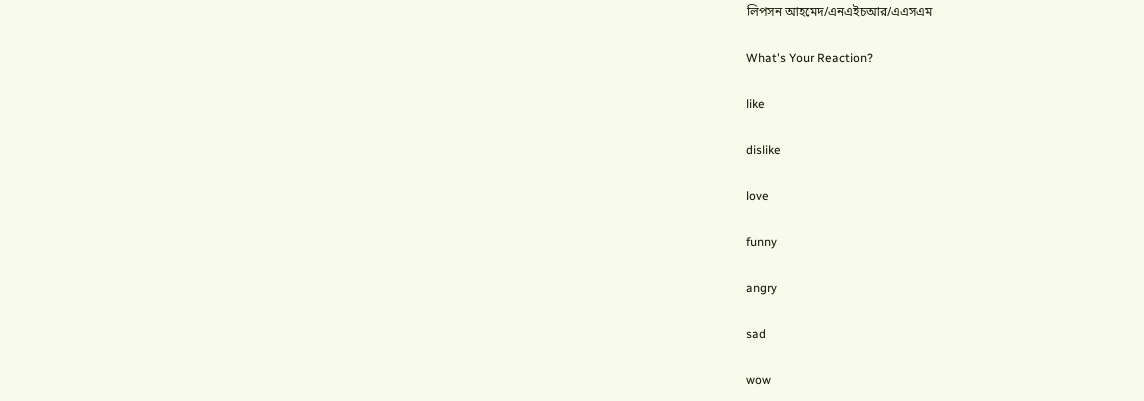লিপসন আহমেদ/এনএইচআর/এএসএম

What's Your Reaction?

like

dislike

love

funny

angry

sad

wow